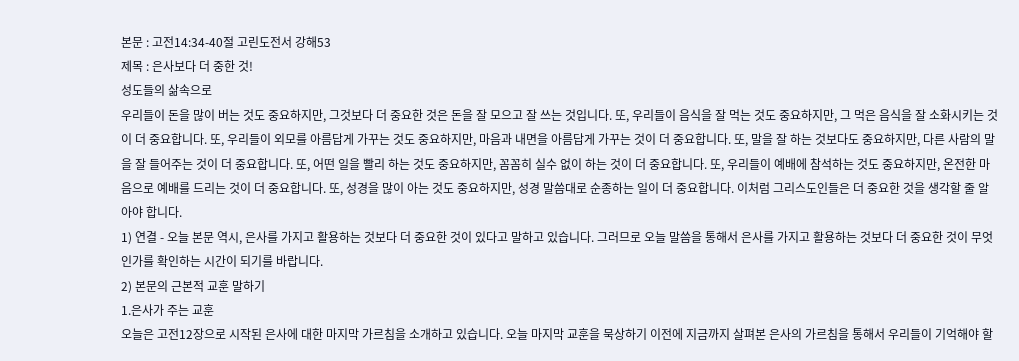본문 : 고전14:34-40절 고린도전서 강해53
제목 : 은사보다 더 중한 것!
성도들의 삶속으로
우리들이 돈을 많이 버는 것도 중요하지만, 그것보다 더 중요한 것은 돈을 잘 모으고 잘 쓰는 것입니다. 또, 우리들이 음식을 잘 먹는 것도 중요하지만, 그 먹은 음식을 잘 소화시키는 것이 더 중요합니다. 또, 우리들이 외모를 아름답게 가꾸는 것도 중요하지만, 마음과 내면을 아름답게 가꾸는 것이 더 중요합니다. 또, 말을 잘 하는 것보다도 중요하지만, 다른 사람의 말을 잘 들어주는 것이 더 중요합니다. 또, 어떤 일을 빨리 하는 것도 중요하지만, 꼼꼼히 실수 없이 하는 것이 더 중요합니다. 또, 우리들이 예배에 참석하는 것도 중요하지만, 온전한 마음으로 예배를 드리는 것이 더 중요합니다. 또, 성경을 많이 아는 것도 중요하지만, 성경 말씀대로 순종하는 일이 더 중요합니다. 이처럼 그리스도인들은 더 중요한 것을 생각할 줄 알아야 합니다.
1) 연결 - 오늘 본문 역시, 은사를 가지고 활용하는 것보다 더 중요한 것이 있다고 말하고 있습니다. 그러므로 오늘 말씀을 통해서 은사를 가지고 활용하는 것보다 더 중요한 것이 무엇인가를 확인하는 시간이 되기를 바랍니다.
2) 본문의 근본적 교훈 말하기
1.은사가 주는 교훈
오늘은 고전12장으로 시작된 은사에 대한 마지막 가르침을 소개하고 있습니다. 오늘 마지막 교훈을 묵상하기 이전에 지금까지 살펴본 은사의 가르침을 통해서 우리들이 기억해야 할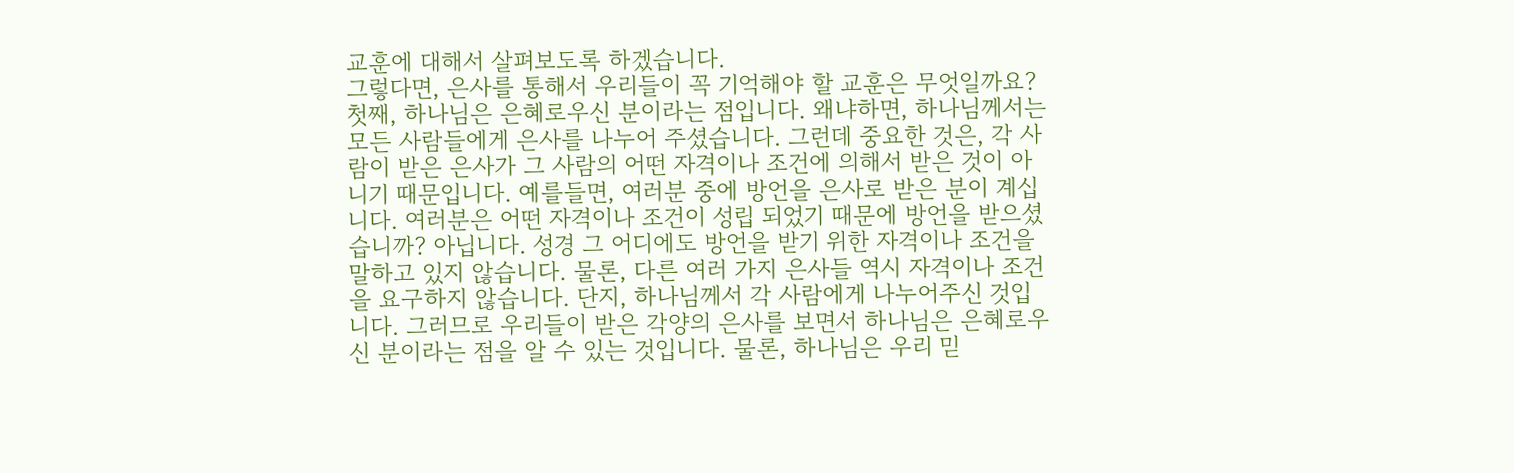교훈에 대해서 살펴보도록 하겠습니다.
그렇다면, 은사를 통해서 우리들이 꼭 기억해야 할 교훈은 무엇일까요? 첫째, 하나님은 은혜로우신 분이라는 점입니다. 왜냐하면, 하나님께서는 모든 사람들에게 은사를 나누어 주셨습니다. 그런데 중요한 것은, 각 사람이 받은 은사가 그 사람의 어떤 자격이나 조건에 의해서 받은 것이 아니기 때문입니다. 예를들면, 여러분 중에 방언을 은사로 받은 분이 계십니다. 여러분은 어떤 자격이나 조건이 성립 되었기 때문에 방언을 받으셨습니까? 아닙니다. 성경 그 어디에도 방언을 받기 위한 자격이나 조건을 말하고 있지 않습니다. 물론, 다른 여러 가지 은사들 역시 자격이나 조건을 요구하지 않습니다. 단지, 하나님께서 각 사람에게 나누어주신 것입니다. 그러므로 우리들이 받은 각양의 은사를 보면서 하나님은 은혜로우신 분이라는 점을 알 수 있는 것입니다. 물론, 하나님은 우리 믿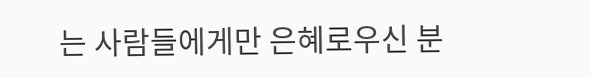는 사람들에게만 은혜로우신 분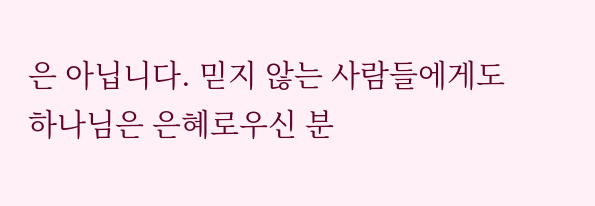은 아닙니다. 믿지 않는 사람들에게도 하나님은 은혜로우신 분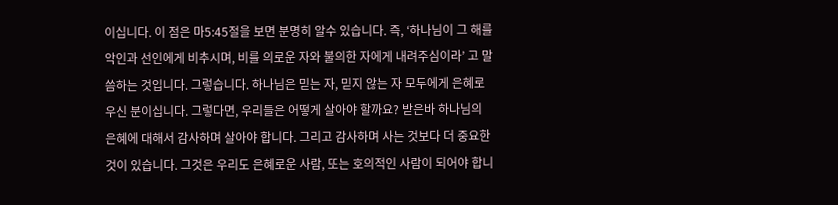이십니다. 이 점은 마5:45절을 보면 분명히 알수 있습니다. 즉, ‘하나님이 그 해를 악인과 선인에게 비추시며, 비를 의로운 자와 불의한 자에게 내려주심이라’ 고 말씀하는 것입니다. 그렇습니다. 하나님은 믿는 자, 믿지 않는 자 모두에게 은혜로우신 분이십니다. 그렇다면, 우리들은 어떻게 살아야 할까요? 받은바 하나님의 은혜에 대해서 감사하며 살아야 합니다. 그리고 감사하며 사는 것보다 더 중요한 것이 있습니다. 그것은 우리도 은혜로운 사람, 또는 호의적인 사람이 되어야 합니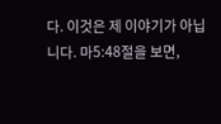다. 이것은 제 이야기가 아닙니다. 마5:48절을 보면,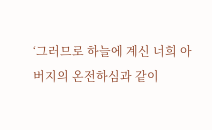‘그러므로 하늘에 계신 너희 아버지의 온전하심과 같이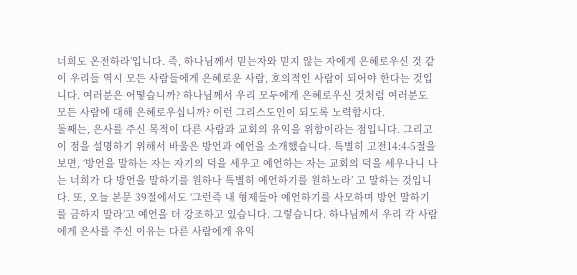너희도 온전하라’입니다. 즉, 하나님께서 믿는자와 믿지 않는 자에게 은혜로우신 것 같이 우리들 역시 모든 사람들에게 은혜로운 사람, 호의적인 사람이 되어야 한다는 것입니다. 여러분은 어떻습니까? 하나님께서 우리 모두에게 은혜로우신 것처럼 여러분도 모든 사람에 대해 은혜로우십니까? 이런 그리스도인이 되도록 노력합시다.
둘째는, 은사를 주신 목적이 다른 사람과 교회의 유익을 위함이라는 점입니다. 그리고 이 점을 설명하기 위해서 바울은 방언과 예언을 소개했습니다. 특별히 고전14:4-5절을 보면, ‘방언을 말하는 자는 자기의 덕을 세우고 예언하는 자는 교회의 덕을 세우나니 나는 너희가 다 방언을 말하기를 원하나 특별히 예언하기를 원하노라’ 고 말하는 것입니다. 또, 오늘 본문 39절에서도 ‘그런즉 내 형제들아 예언하기를 사모하며 방언 말하기를 금하지 말라’고 예언을 더 강조하고 있습니다. 그렇습니다. 하나님께서 우리 각 사람에게 은사를 주신 이유는 다른 사람에게 유익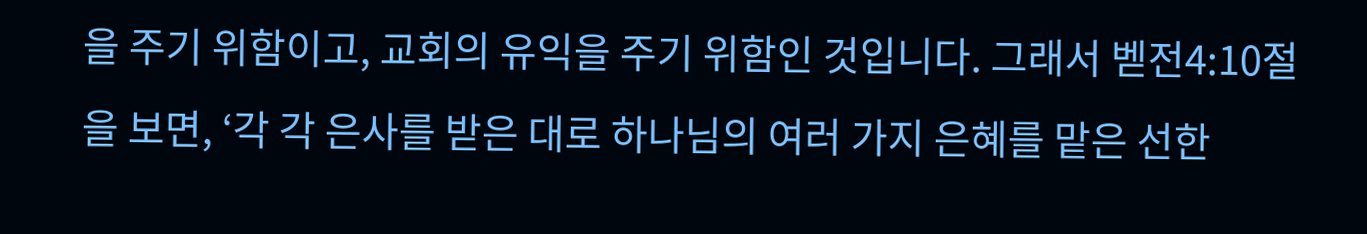을 주기 위함이고, 교회의 유익을 주기 위함인 것입니다. 그래서 벧전4:10절을 보면, ‘각 각 은사를 받은 대로 하나님의 여러 가지 은혜를 맡은 선한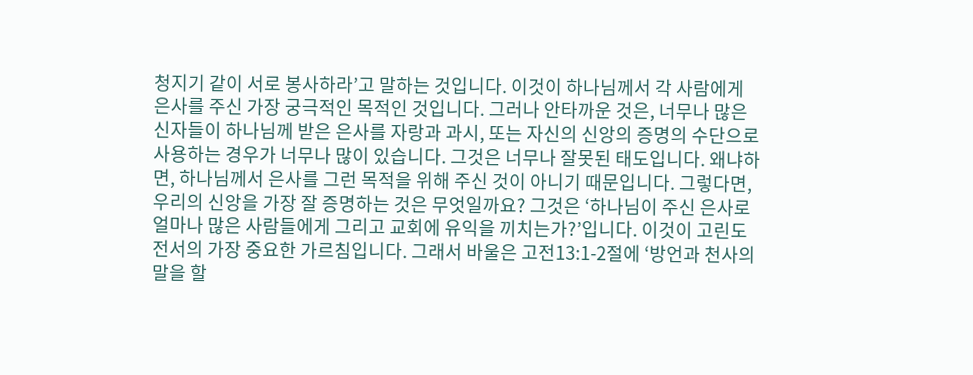청지기 같이 서로 봉사하라’고 말하는 것입니다. 이것이 하나님께서 각 사람에게 은사를 주신 가장 궁극적인 목적인 것입니다. 그러나 안타까운 것은, 너무나 많은 신자들이 하나님께 받은 은사를 자랑과 과시, 또는 자신의 신앙의 증명의 수단으로 사용하는 경우가 너무나 많이 있습니다. 그것은 너무나 잘못된 태도입니다. 왜냐하면, 하나님께서 은사를 그런 목적을 위해 주신 것이 아니기 때문입니다. 그렇다면, 우리의 신앙을 가장 잘 증명하는 것은 무엇일까요? 그것은 ‘하나님이 주신 은사로 얼마나 많은 사람들에게 그리고 교회에 유익을 끼치는가?’입니다. 이것이 고린도전서의 가장 중요한 가르침입니다. 그래서 바울은 고전13:1-2절에 ‘방언과 천사의 말을 할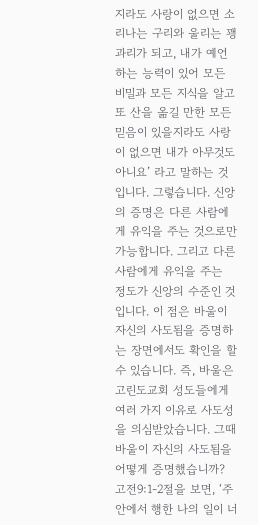지라도 사랑이 없으면 소리나는 구리와 울리는 꽹과리가 되고, 내가 예언하는 능력이 있어 모든 비밀과 모든 지식을 알고 또 산을 옮길 만한 모든 믿음이 있을지라도 사랑이 없으면 내가 아무것도 아니요’ 라고 말하는 것입니다. 그렇습니다. 신앙의 증명은 다른 사람에게 유익을 주는 것으로만 가능합니다. 그리고 다른 사람에게 유익을 주는 정도가 신앙의 수준인 것입니다. 이 점은 바울이 자신의 사도됨을 증명하는 장면에서도 확인을 할수 있습니다. 즉, 바울은 고린도교회 성도들에게 여러 가지 이유로 사도성을 의심받았습니다. 그때 바울이 자신의 사도됨을 어떻게 증명했습니까? 고전9:1-2절을 보면, ‘주 안에서 행한 나의 일이 너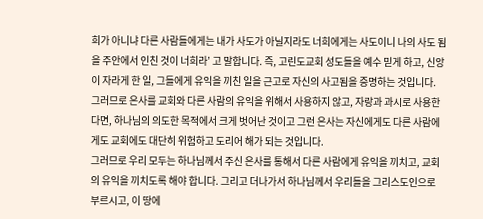희가 아니냐 다른 사람들에게는 내가 사도가 아닐지라도 너희에게는 사도이니 나의 사도 됨을 주안에서 인친 것이 너희라’ 고 말합니다. 즉, 고린도교회 성도들을 예수 믿게 하고, 신앙이 자라게 한 일, 그들에게 유익을 끼친 일을 근고로 자신의 사고됨을 증명하는 것입니다. 그러므로 은사를 교회와 다른 사람의 유익을 위해서 사용하지 않고, 자랑과 과시로 사용한다면, 하나님의 의도한 목적에서 크게 벗어난 것이고 그런 은사는 자신에게도 다른 사람에게도 교회에도 대단히 위험하고 도리어 해가 되는 것입니다.
그러므로 우리 모두는 하나님께서 주신 은사를 통해서 다른 사람에게 유익을 끼치고, 교회의 유익을 끼치도록 해야 합니다. 그리고 더나가서 하나님께서 우리들을 그리스도인으로 부르시고, 이 땅에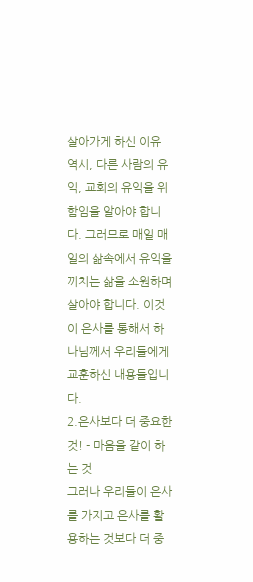살아가게 하신 이유 역시, 다른 사람의 유익, 교회의 유익을 위함임을 알아야 합니다. 그러므로 매일 매일의 삶속에서 유익을 끼치는 삶을 소원하며 살아야 합니다. 이것이 은사를 통해서 하나님께서 우리들에게 교훈하신 내용들입니다.
2.은사보다 더 중요한 것! - 마음을 같이 하는 것
그러나 우리들이 은사를 가지고 은사를 활용하는 것보다 더 중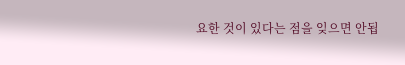요한 것이 있다는 점을 잊으면 안됩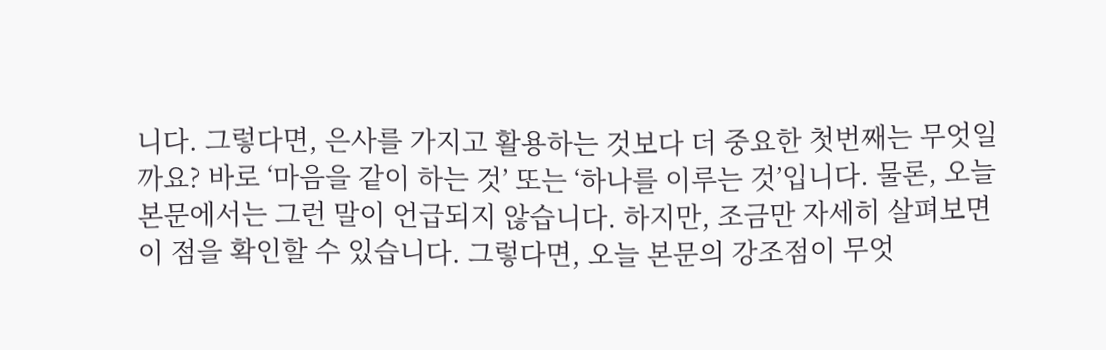니다. 그렇다면, 은사를 가지고 활용하는 것보다 더 중요한 첫번째는 무엇일까요? 바로 ‘마음을 같이 하는 것’ 또는 ‘하나를 이루는 것’입니다. 물론, 오늘 본문에서는 그런 말이 언급되지 않습니다. 하지만, 조금만 자세히 살펴보면 이 점을 확인할 수 있습니다. 그렇다면, 오늘 본문의 강조점이 무엇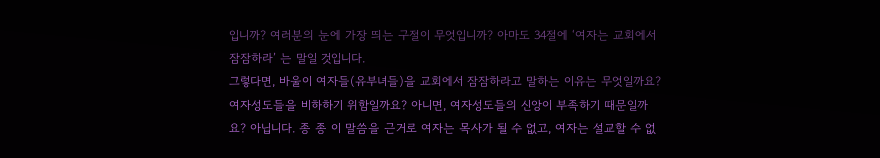입니까? 여러분의 눈에 가장 띄는 구절이 무엇입니까? 아마도 34절에 ‘여자는 교회에서 잠잠하라’ 는 말일 것입니다.
그렇다면, 바울이 여자들(유부녀들)을 교회에서 잠잠하라고 말하는 이유는 무엇일까요? 여자성도들을 비하하기 위함일까요? 아니면, 여자성도들의 신앙이 부족하기 때문일까요? 아닙니다. 종 종 이 말씀을 근거로 여자는 목사가 될 수 없고, 여자는 설교할 수 없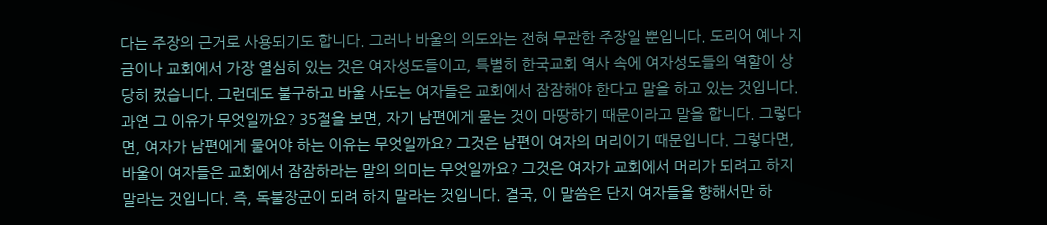다는 주장의 근거로 사용되기도 합니다. 그러나 바울의 의도와는 전혀 무관한 주장일 뿐입니다. 도리어 예나 지금이나 교회에서 가장 열심히 있는 것은 여자성도들이고, 특별히 한국교회 역사 속에 여자성도들의 역할이 상당히 컸습니다. 그런데도 불구하고 바울 사도는 여자들은 교회에서 잠잠해야 한다고 말을 하고 있는 것입니다. 과연 그 이유가 무엇일까요? 35절을 보면, 자기 남편에게 묻는 것이 마땅하기 때문이라고 말을 합니다. 그렇다면, 여자가 남편에게 물어야 하는 이유는 무엇일까요? 그것은 남편이 여자의 머리이기 때문입니다. 그렇다면, 바울이 여자들은 교회에서 잠잠하라는 말의 의미는 무엇일까요? 그것은 여자가 교회에서 머리가 되려고 하지 말라는 것입니다. 즉, 독불장군이 되려 하지 말라는 것입니다. 결국, 이 말씀은 단지 여자들을 향해서만 하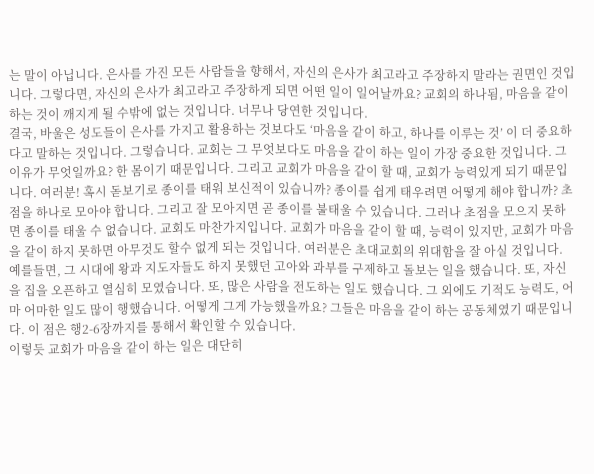는 말이 아닙니다. 은사를 가진 모든 사람들을 향해서, 자신의 은사가 최고라고 주장하지 말라는 권면인 것입니다. 그렇다면, 자신의 은사가 최고라고 주장하게 되면 어떤 일이 일어날까요? 교회의 하나됨, 마음을 같이하는 것이 깨지게 될 수밖에 없는 것입니다. 너무나 당연한 것입니다.
결국, 바울은 성도들이 은사를 가지고 활용하는 것보다도 ‘마음을 같이 하고, 하나를 이루는 것’ 이 더 중요하다고 말하는 것입니다. 그렇습니다. 교회는 그 무엇보다도 마음을 같이 하는 일이 가장 중요한 것입니다. 그 이유가 무엇일까요? 한 몸이기 때문입니다. 그리고 교회가 마음을 같이 할 때, 교회가 능력있게 되기 때문입니다. 여러분! 혹시 돋보기로 종이를 태워 보신적이 있습니까? 종이를 쉽게 태우려면 어떻게 해야 합니까? 초점을 하나로 모아야 합니다. 그리고 잘 모아지면 곧 종이를 불태울 수 있습니다. 그러나 초점을 모으지 못하면 종이를 태울 수 없습니다. 교회도 마찬가지입니다. 교회가 마음을 같이 할 때, 능력이 있지만, 교회가 마음을 같이 하지 못하면 아무것도 할수 없게 되는 것입니다. 여러분은 초대교회의 위대함을 잘 아실 것입니다. 예를들면, 그 시대에 왕과 지도자들도 하지 못했던 고아와 과부를 구제하고 돌보는 일을 했습니다. 또, 자신을 집을 오픈하고 열심히 모였습니다. 또, 많은 사람을 전도하는 일도 했습니다. 그 외에도 기적도 능력도, 어마 어마한 일도 많이 행했습니다. 어떻게 그게 가능했을까요? 그들은 마음을 같이 하는 공동체였기 때문입니다. 이 점은 행2-6장까지를 통해서 확인할 수 있습니다.
이렇듯 교회가 마음을 같이 하는 일은 대단히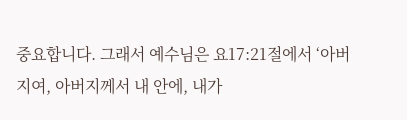중요합니다. 그래서 예수님은 요17:21절에서 ‘아버지여, 아버지께서 내 안에, 내가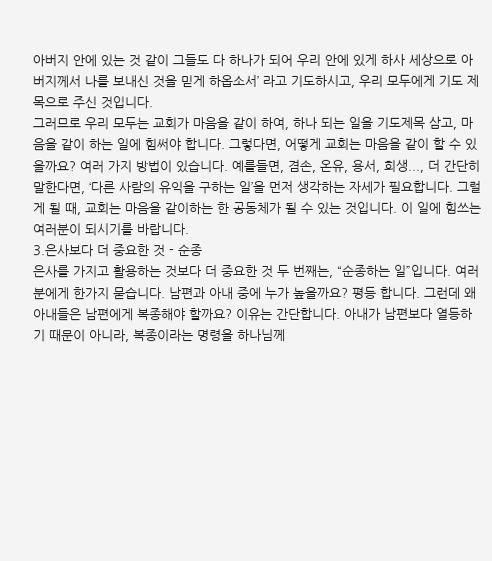아버지 안에 있는 것 같이 그들도 다 하나가 되어 우리 안에 있게 하사 세상으로 아버지께서 나를 보내신 것을 믿게 하옵소서’ 라고 기도하시고, 우리 모두에게 기도 제목으로 주신 것입니다.
그러므로 우리 모두는 교회가 마음을 같이 하여, 하나 되는 일을 기도제목 삼고, 마음을 같이 하는 일에 힘써야 합니다. 그렇다면, 어떻게 교회는 마음을 같이 할 수 있을까요? 여러 가지 방법이 있습니다. 예를들면, 겸손, 온유, 용서, 희생..., 더 간단히 말한다면, ‘다른 사람의 유익을 구하는 일’을 먼저 생각하는 자세가 필요합니다. 그럴게 될 때, 교회는 마음을 같이하는 한 공동체가 될 수 있는 것입니다. 이 일에 힘쓰는 여러분이 되시기를 바랍니다.
3.은사보다 더 중요한 것 - 순종
은사를 가지고 활용하는 것보다 더 중요한 것 두 번째는, “순종하는 일”입니다. 여러분에게 한가지 묻습니다. 남편과 아내 중에 누가 높을까요? 평등 합니다. 그런데 왜 아내들은 남편에게 복종해야 할까요? 이유는 간단합니다. 아내가 남편보다 열등하기 때문이 아니라, 복종이라는 명령을 하나님께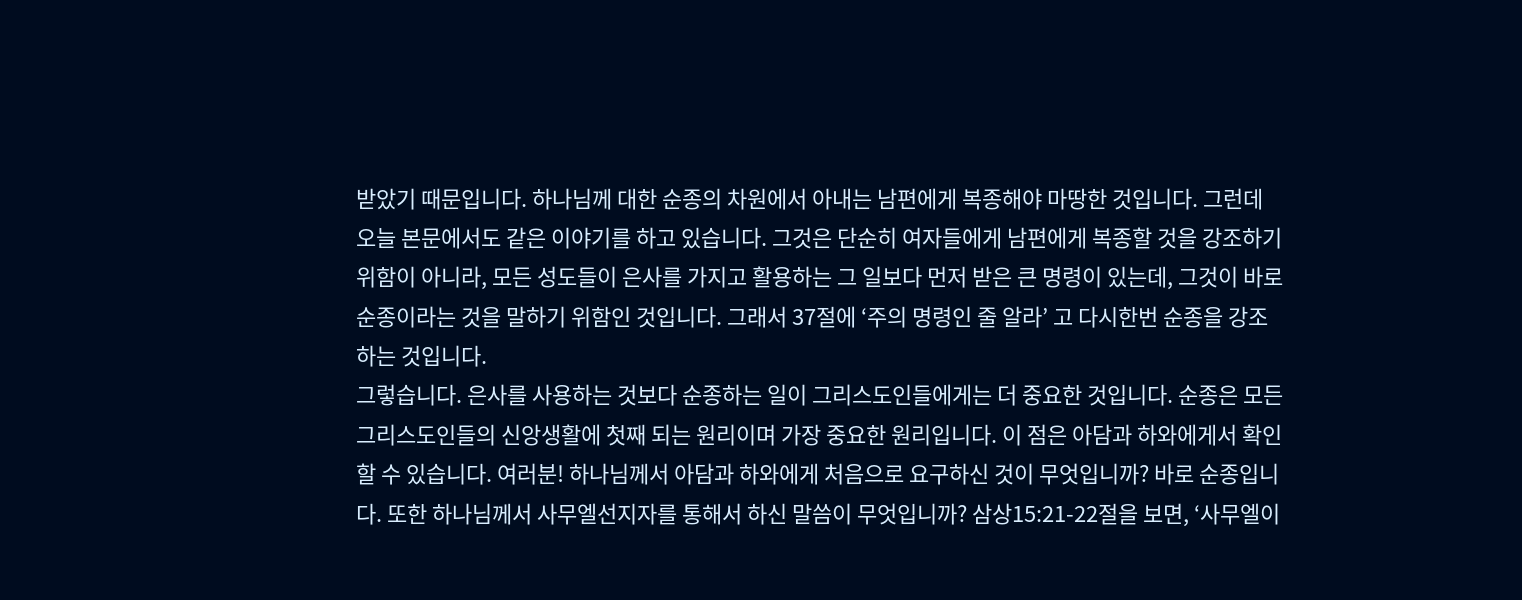받았기 때문입니다. 하나님께 대한 순종의 차원에서 아내는 남편에게 복종해야 마땅한 것입니다. 그런데 오늘 본문에서도 같은 이야기를 하고 있습니다. 그것은 단순히 여자들에게 남편에게 복종할 것을 강조하기 위함이 아니라, 모든 성도들이 은사를 가지고 활용하는 그 일보다 먼저 받은 큰 명령이 있는데, 그것이 바로 순종이라는 것을 말하기 위함인 것입니다. 그래서 37절에 ‘주의 명령인 줄 알라’ 고 다시한번 순종을 강조하는 것입니다.
그렇습니다. 은사를 사용하는 것보다 순종하는 일이 그리스도인들에게는 더 중요한 것입니다. 순종은 모든 그리스도인들의 신앙생활에 첫째 되는 원리이며 가장 중요한 원리입니다. 이 점은 아담과 하와에게서 확인할 수 있습니다. 여러분! 하나님께서 아담과 하와에게 처음으로 요구하신 것이 무엇입니까? 바로 순종입니다. 또한 하나님께서 사무엘선지자를 통해서 하신 말씀이 무엇입니까? 삼상15:21-22절을 보면, ‘사무엘이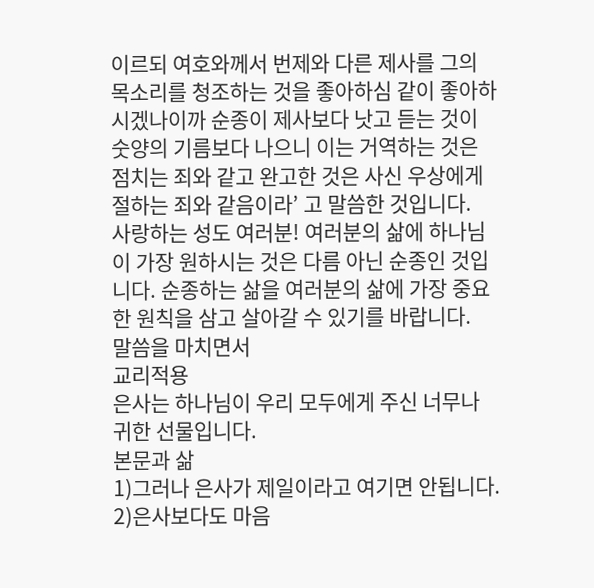이르되 여호와께서 번제와 다른 제사를 그의 목소리를 청조하는 것을 좋아하심 같이 좋아하시겠나이까 순종이 제사보다 낫고 듣는 것이 숫양의 기름보다 나으니 이는 거역하는 것은 점치는 죄와 같고 완고한 것은 사신 우상에게 절하는 죄와 같음이라’ 고 말씀한 것입니다.
사랑하는 성도 여러분! 여러분의 삶에 하나님이 가장 원하시는 것은 다름 아닌 순종인 것입니다. 순종하는 삶을 여러분의 삶에 가장 중요한 원칙을 삼고 살아갈 수 있기를 바랍니다.
말씀을 마치면서
교리적용
은사는 하나님이 우리 모두에게 주신 너무나 귀한 선물입니다.
본문과 삶
1)그러나 은사가 제일이라고 여기면 안됩니다.
2)은사보다도 마음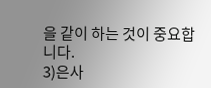을 같이 하는 것이 중요합니다.
3)은사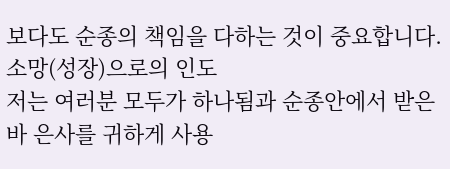보다도 순종의 책임을 다하는 것이 중요합니다.
소망(성장)으로의 인도
저는 여러분 모두가 하나됨과 순종안에서 받은바 은사를 귀하게 사용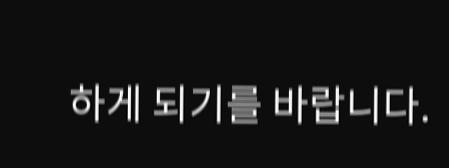하게 되기를 바랍니다.